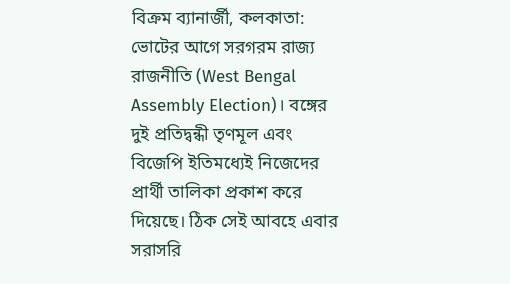বিক্রম ব্যানার্জী, কলকাতা: ভোটের আগে সরগরম রাজ্য রাজনীতি (West Bengal Assembly Election)। বঙ্গের দুই প্রতিদ্বন্ধী তৃণমূল এবং বিজেপি ইতিমধ্যেই নিজেদের প্রার্থী তালিকা প্রকাশ করে দিয়েছে। ঠিক সেই আবহে এবার সরাসরি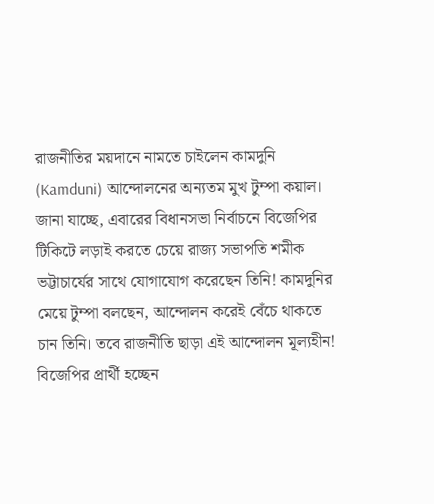রাজনীতির ময়দানে নামতে চাইলেন কামদুনি (Kamduni) আন্দোলনের অন্যতম মুখ টুম্পা কয়াল। জানা যাচ্ছে, এবারের বিধানসভা নির্বাচনে বিজেপির টিকিটে লড়াই করতে চেয়ে রাজ্য সভাপতি শমীক ভট্টাচার্যের সাথে যোগাযোগ করেছেন তিনি! কামদুনির মেয়ে টুম্পা বলছেন, আন্দোলন করেই বেঁচে থাকতে চান তিনি। তবে রাজনীতি ছাড়া এই আন্দোলন মূল্যহীন!
বিজেপির প্রার্থী হচ্ছেন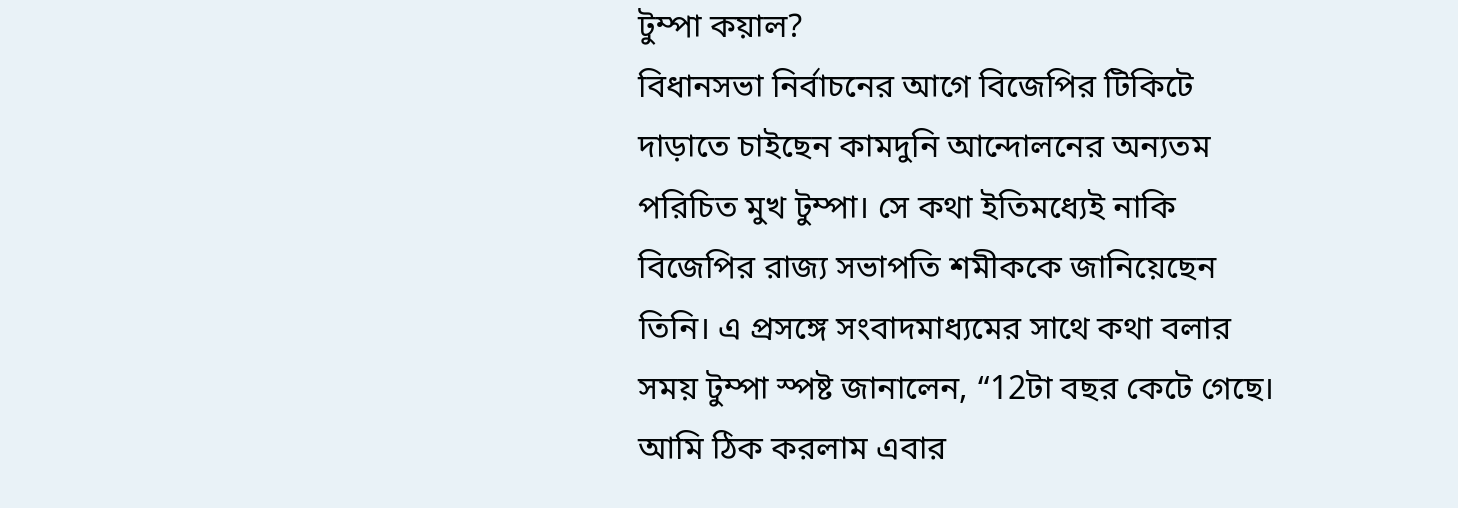টুম্পা কয়াল?
বিধানসভা নির্বাচনের আগে বিজেপির টিকিটে দাড়াতে চাইছেন কামদুনি আন্দোলনের অন্যতম পরিচিত মুখ টুম্পা। সে কথা ইতিমধ্যেই নাকি বিজেপির রাজ্য সভাপতি শমীককে জানিয়েছেন তিনি। এ প্রসঙ্গে সংবাদমাধ্যমের সাথে কথা বলার সময় টুম্পা স্পষ্ট জানালেন, “12টা বছর কেটে গেছে। আমি ঠিক করলাম এবার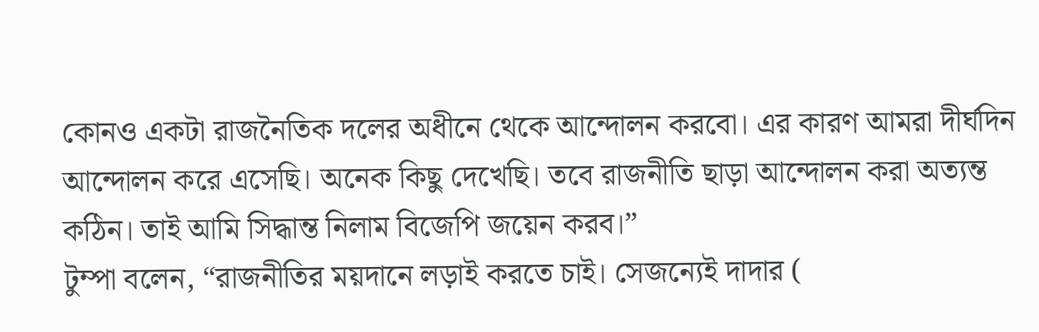কোনও একটা রাজনৈতিক দলের অধীনে থেকে আন্দোলন করবো। এর কারণ আমরা দীর্ঘদিন আন্দোলন করে এসেছি। অনেক কিছু দেখেছি। তবে রাজনীতি ছাড়া আন্দোলন করা অত্যন্ত কঠিন। তাই আমি সিদ্ধান্ত নিলাম বিজেপি জয়েন করব।”
টুম্পা বলেন, “রাজনীতির ময়দানে লড়াই করতে চাই। সেজন্যেই দাদার (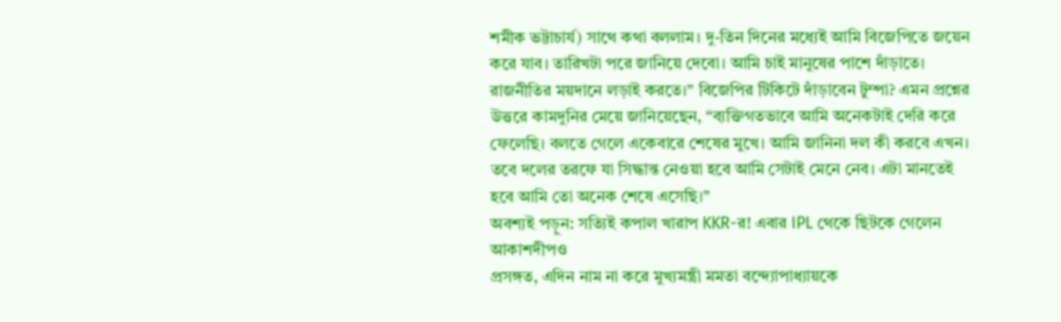শমীক ভট্টাচার্য) সাথে কথা বললাম। দু-তিন দিনের মধ্যেই আমি বিজেপিতে জয়েন করে যাব। তারিখটা পরে জানিয়ে দেবো। আমি চাই মানুষের পাশে দাঁড়াতে। রাজনীতির ময়দানে লড়াই করতে।” বিজেপির টিকিটে দাঁড়াবেন টুম্পা? এমন প্রশ্নের উত্তরে কামদুনির মেয়ে জানিয়েছেন, “ব্যক্তিগতভাবে আমি অনেকটাই দেরি করে ফেলেছি। বলতে গেলে একেবারে শেষের মুখে। আমি জানিনা দল কী করবে এখন। তবে দলের তরফে যা সিদ্ধান্ত নেওয়া হবে আমি সেটাই মেনে নেব। এটা মানতেই হবে আমি তো অনেক শেষে এসেছি।”
অবশ্যই পড়ুন: সত্যিই কপাল খারাপ KKR-র! এবার IPL থেকে ছিটকে গেলেন আকাশদীপও
প্রসঙ্গত, এদিন নাম না করে মুখ্যমন্ত্রী মমতা বন্দ্যোপাধ্যায়কে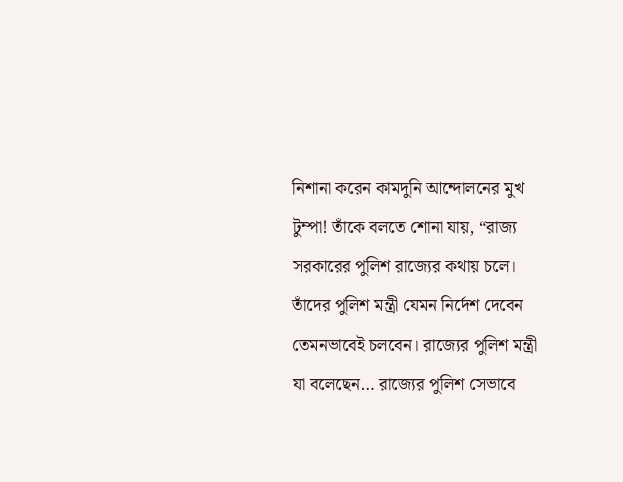নিশানা করেন কামদুনি আন্দোলনের মুখ টুম্পা! তাঁকে বলতে শোনা যায়, “রাজ্য সরকারের পুলিশ রাজ্যের কথায় চলে। তাঁদের পুলিশ মন্ত্রী যেমন নির্দেশ দেবেন তেমনভাবেই চলবেন। রাজ্যের পুলিশ মন্ত্রী যা বলেছেন… রাজ্যের পুলিশ সেভাবে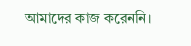আমাদের কাজ করেননি।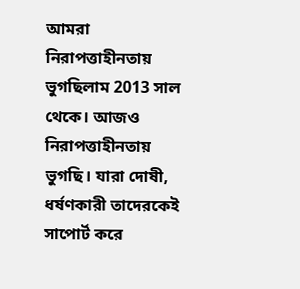আমরা নিরাপত্তাহীনতায় ভুগছিলাম 2013 সাল থেকে। আজও নিরাপত্তাহীনতায় ভুগছি। যারা দোষী, ধর্ষণকারী তাদেরকেই সাপোর্ট করে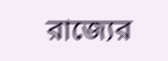রাজ্যের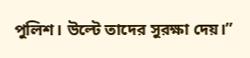পুলিশ। উল্টে তাদের সুরক্ষা দেয়।”